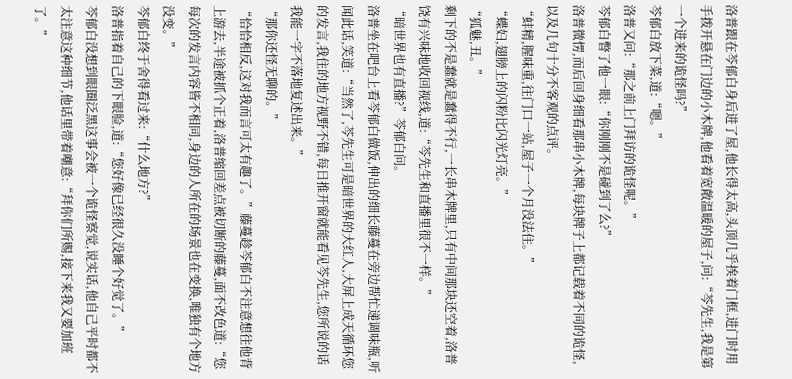洛普跟在芩郁白身后进了屋,他长得太高,头顶几乎挨着门框,进门时用手拨开悬在门边的小木牌,他看着宽敞温暖的屋子,问:“芩先生,我是第一个进来的诡怪吗?”
芩郁白放下菜,道:“嗯。”
洛普又问:“那之前上门拜访的诡怪呢。”
芩郁白瞥了他一眼:“你刚刚不是碰到了么?”
洛普微愣,而后回身细看那串小木牌,每块牌子上都记载着不同的诡怪,以及几句十分不客观的点评。
“蚌精,腥味重,往门口一站,屋子一个月没法住。”
“蝶妇,翅膀上的闪粉比闪光灯亮。”
“狐魅,丑。”
剩下的不是蠢就是蠢得不行,一长串木牌里,只有中间那块还空着,洛普饶有兴味地收回视线,道:“芩先生和直播里很不一样。”
“暗世界也有直播?”芩郁白问。
洛普坐在吧台上看芩郁白做饭,伸出的细长藤蔓在旁边帮忙递调味瓶,听闻此话,笑道:“当然了,芩先生可是暗世界的大红人,大屏上成天循环您的发言,我住的地方视野不错,每日推开窗就能看见芩先生,您所说的话我能一字不落地复述出来。”
“那你还怪无聊的。”
“恰恰相反,这对我而言可太有趣了。”藤蔓趁芩郁白不注意想往他背上游去,半途被抓个正着,洛普缩回差点被切断的藤蔓,面不改色道:“您每次的发言内容皆不相同,身边的人所在的场景也在变换,唯独有个地方没变。”
芩郁白终于舍得看过来:“什么地方?”
洛普指着自己的下眼脸,道:“您好像已经很久没睡个好觉了。”
芩郁白没想到眼圈泛黑这事会被一个诡怪察觉,说实话,他自己平时都不太注意这种细节,他话里带着嘲意:“拜你们所赐,接下来我又要加班了。”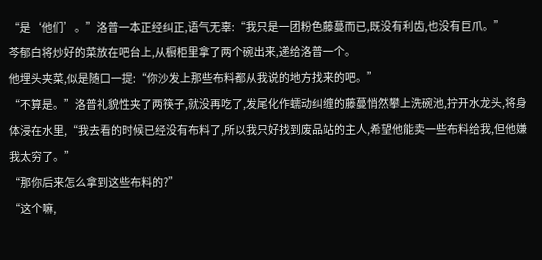“是‘他们’。”洛普一本正经纠正,语气无辜:“我只是一团粉色藤蔓而已,既没有利齿,也没有巨爪。”
芩郁白将炒好的菜放在吧台上,从橱柜里拿了两个碗出来,递给洛普一个。
他埋头夹菜,似是随口一提:“你沙发上那些布料都从我说的地方找来的吧。”
“不算是。”洛普礼貌性夹了两筷子,就没再吃了,发尾化作蠕动纠缠的藤蔓悄然攀上洗碗池,拧开水龙头,将身体浸在水里,“我去看的时候已经没有布料了,所以我只好找到废品站的主人,希望他能卖一些布料给我,但他嫌我太穷了。”
“那你后来怎么拿到这些布料的?”
“这个嘛,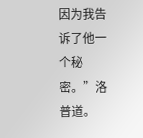因为我告诉了他一个秘密。”洛普道。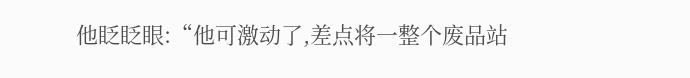他眨眨眼:“他可激动了,差点将一整个废品站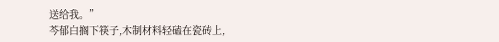送给我。”
芩郁白搁下筷子,木制材料轻磕在瓷砖上,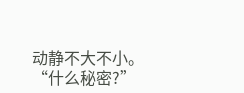动静不大不小。
“什么秘密?”